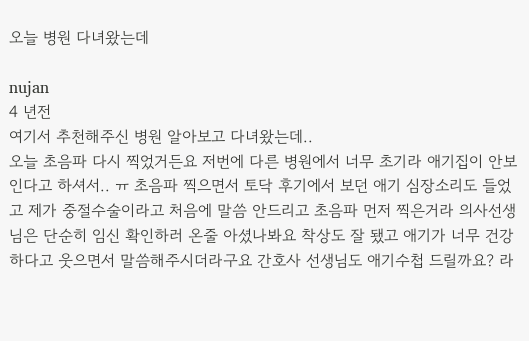오늘 병원 다녀왔는데

nujan
4 년전
여기서 추천해주신 병원 알아보고 다녀왔는데..
오늘 초음파 다시 찍었거든요 저번에 다른 병원에서 너무 초기라 애기집이 안보인다고 하셔서.. ㅠ 초음파 찍으면서 토닥 후기에서 보던 애기 심장소리도 들었고 제가 중절수술이라고 처음에 말씀 안드리고 초음파 먼저 찍은거라 의사선생님은 단순히 임신 확인하러 온줄 아셨나봐요 착상도 잘 됐고 애기가 너무 건강하다고 웃으면서 말씀해주시더라구요 간호사 선생님도 애기수첩 드릴까요? 라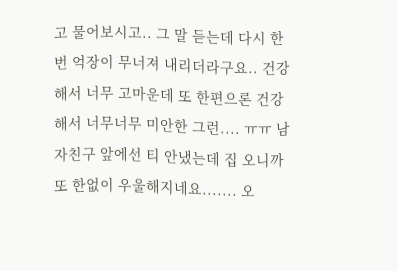고 물어보시고.. 그 말 듣는데 다시 한번 억장이 무너져 내리더라구요.. 건강해서 너무 고마운데 또 한편으론 건강해서 너무너무 미안한 그런.... ㅠㅠ 남자친구 앞에선 티 안냈는데 집 오니까 또 한없이 우울해지네요....... 오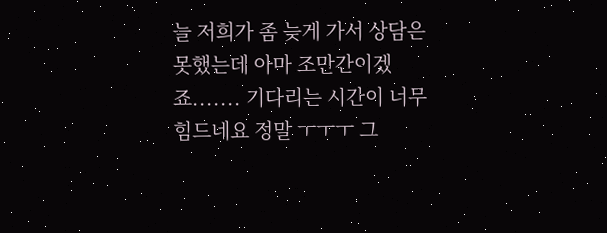늘 저희가 좀 늦게 가서 상담은 못했는데 아마 조만간이겠죠....... 기다리는 시간이 너무 힘드네요 정말 ㅜㅜㅜ 그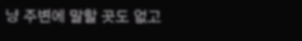냥 주변에 말할 곳도 없고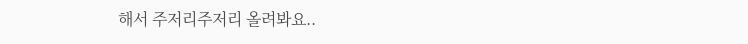해서 주저리주저리 올려봐요..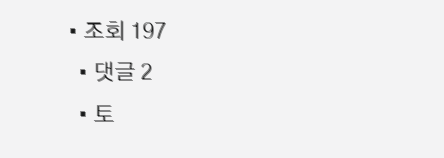• 조회 197
  • 댓글 2
  • 토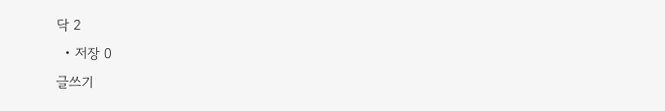닥 2
  • 저장 0
글쓰기